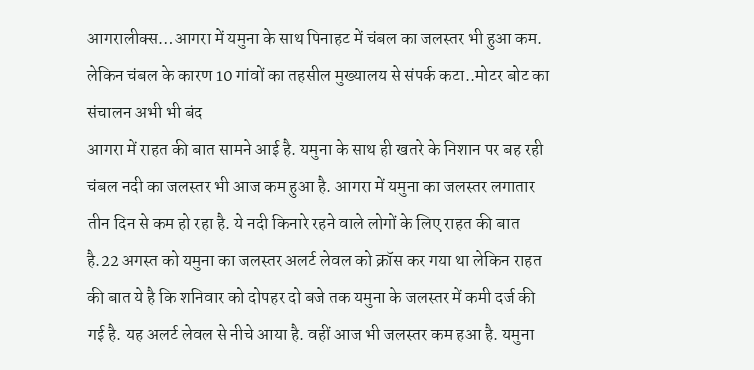आगरालीक्स…आगरा में यमुना के साथ पिनाहट में चंबल का जलस्तर भी हुआ कम. लेकिन चंबल के कारण 10 गांवों का तहसील मुख्यालय से संपर्क कटा..मोटर बोट का संचालन अभी भी बंद
आगरा में राहत की बात सामने आई है. यमुना के साथ ही खतरे के निशान पर बह रही चंबल नदी का जलस्तर भी आज कम हुआ है. आगरा में यमुना का जलस्तर लगातार तीन दिन से कम हो रहा है. ये नदी किनारे रहने वाले लोगों के लिए राहत की बात है.22 अगस्त को यमुना का जलस्तर अलर्ट लेवल को क्रॉस कर गया था लेकिन राहत की बात ये है कि शनिवार को दोपहर दो बजे तक यमुना के जलस्तर में कमी दर्ज की गई है. यह अलर्ट लेवल से नीचे आया है. वहीं आज भी जलस्तर कम हआ है. यमुना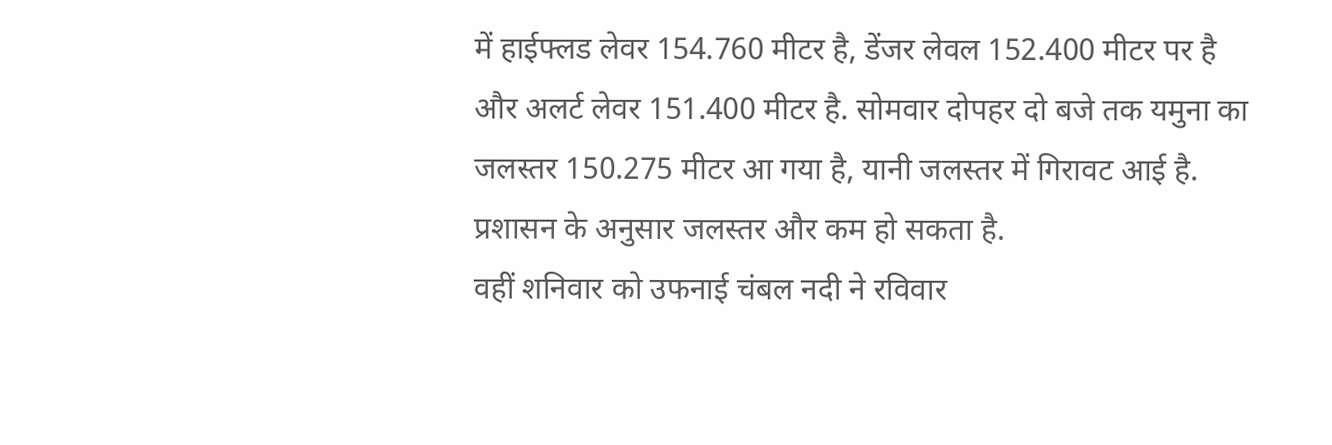में हाईफ्लड लेवर 154.760 मीटर है, डेंजर लेवल 152.400 मीटर पर है और अलर्ट लेवर 151.400 मीटर है. सोमवार दोपहर दो बजे तक यमुना का जलस्तर 150.275 मीटर आ गया है, यानी जलस्तर में गिरावट आई है. प्रशासन के अनुसार जलस्तर और कम हो सकता है.
वहीं शनिवार को उफनाई चंबल नदी ने रविवार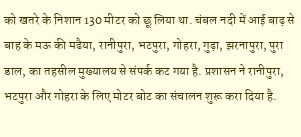को खतरे के निशान 130 मीटर को छू लिया था. चंबल नदी में आई बाढ़ से बाह के मऊ की मढैया, रानीपुरा, भटपुरा, गोहरा, गुढ़ा, झरनापुरा, पुरा डाल, का तहसील मुख्यालय से संपर्क कट गया है. प्रशासन ने रानीपुरा, भटपुरा और गोहरा के लिए मोटर बोट का संचालन शुरू करा दिया है.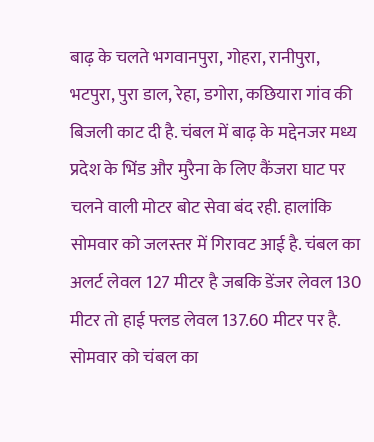बाढ़ के चलते भगवानपुरा, गोहरा, रानीपुरा, भटपुरा, पुरा डाल, रेहा, डगोरा, कछियारा गांव की बिजली काट दी है. चंबल में बाढ़ के मद्देनजर मध्य प्रदेश के भिंड और मुरैना के लिए कैंजरा घाट पर चलने वाली मोटर बोट सेवा बंद रही. हालांकि सोमवार को जलस्तर में गिरावट आई है. चंबल का अलर्ट लेवल 127 मीटर है जबकि डेंजर लेवल 130 मीटर तो हाई फ्लड लेवल 137.60 मीटर पर है. सोमवार को चंबल का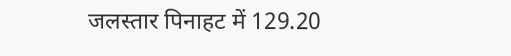जलस्तार पिनाहट में 129.20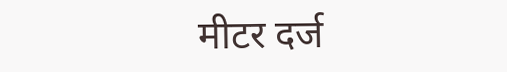मीटर दर्ज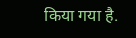किया गया है.